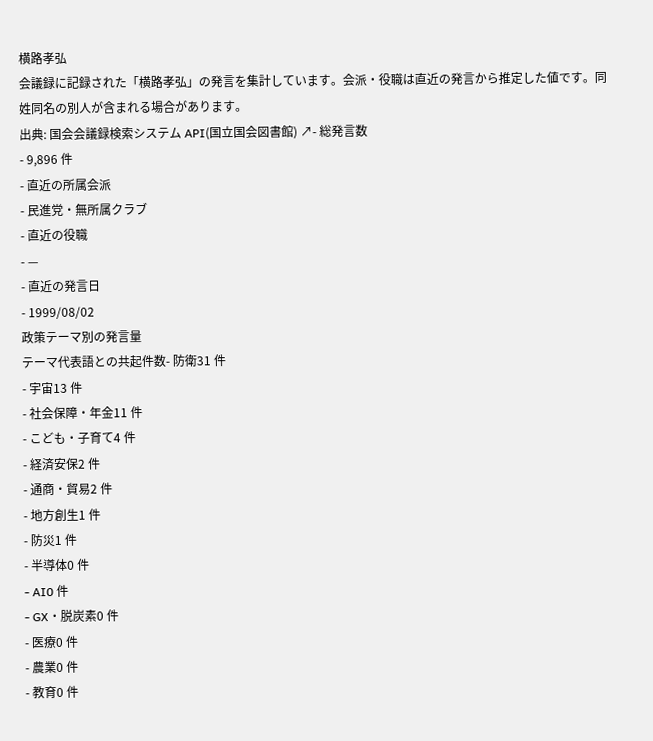横路孝弘
会議録に記録された「横路孝弘」の発言を集計しています。会派・役職は直近の発言から推定した値です。同姓同名の別人が含まれる場合があります。
出典: 国会会議録検索システム API(国立国会図書館) ↗- 総発言数
- 9,896 件
- 直近の所属会派
- 民進党・無所属クラブ
- 直近の役職
- —
- 直近の発言日
- 1999/08/02
政策テーマ別の発言量
テーマ代表語との共起件数- 防衛31 件
- 宇宙13 件
- 社会保障・年金11 件
- こども・子育て4 件
- 経済安保2 件
- 通商・貿易2 件
- 地方創生1 件
- 防災1 件
- 半導体0 件
- AI0 件
- GX・脱炭素0 件
- 医療0 件
- 農業0 件
- 教育0 件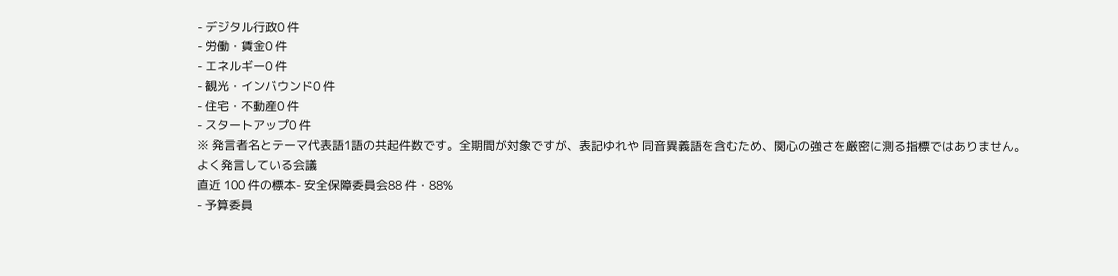- デジタル行政0 件
- 労働・賃金0 件
- エネルギー0 件
- 観光・インバウンド0 件
- 住宅・不動産0 件
- スタートアップ0 件
※ 発言者名とテーマ代表語1語の共起件数です。全期間が対象ですが、表記ゆれや 同音異義語を含むため、関心の強さを厳密に測る指標ではありません。
よく発言している会議
直近 100 件の標本- 安全保障委員会88 件・88%
- 予算委員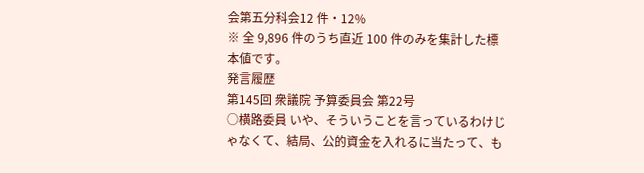会第五分科会12 件・12%
※ 全 9,896 件のうち直近 100 件のみを集計した標本値です。
発言履歴
第145回 衆議院 予算委員会 第22号
○横路委員 いや、そういうことを言っているわけじゃなくて、結局、公的資金を入れるに当たって、も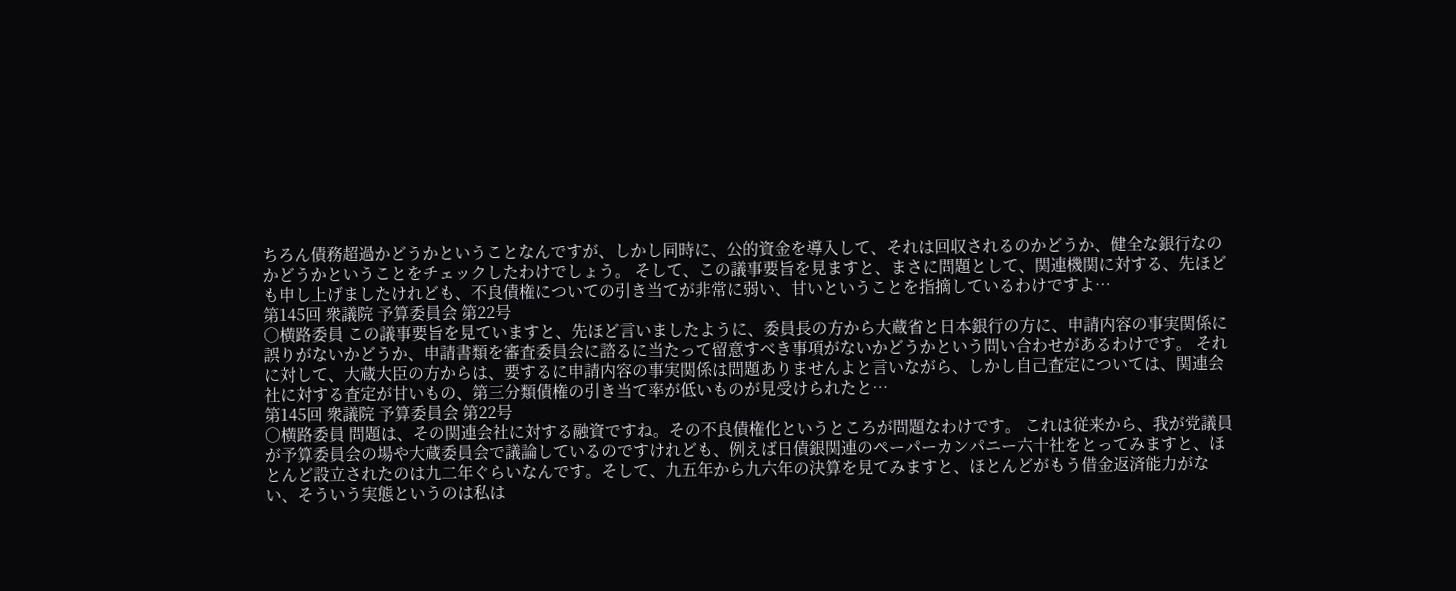ちろん債務超過かどうかということなんですが、しかし同時に、公的資金を導入して、それは回収されるのかどうか、健全な銀行なのかどうかということをチェックしたわけでしょう。 そして、この議事要旨を見ますと、まさに問題として、関連機関に対する、先ほども申し上げましたけれども、不良債権についての引き当てが非常に弱い、甘いということを指摘しているわけですよ…
第145回 衆議院 予算委員会 第22号
○横路委員 この議事要旨を見ていますと、先ほど言いましたように、委員長の方から大蔵省と日本銀行の方に、申請内容の事実関係に誤りがないかどうか、申請書類を審査委員会に諮るに当たって留意すべき事項がないかどうかという問い合わせがあるわけです。 それに対して、大蔵大臣の方からは、要するに申請内容の事実関係は問題ありませんよと言いながら、しかし自己査定については、関連会社に対する査定が甘いもの、第三分類債権の引き当て率が低いものが見受けられたと…
第145回 衆議院 予算委員会 第22号
○横路委員 問題は、その関連会社に対する融資ですね。その不良債権化というところが問題なわけです。 これは従来から、我が党議員が予算委員会の場や大蔵委員会で議論しているのですけれども、例えば日債銀関連のペーパーカンパニー六十社をとってみますと、ほとんど設立されたのは九二年ぐらいなんです。そして、九五年から九六年の決算を見てみますと、ほとんどがもう借金返済能力がない、そういう実態というのは私は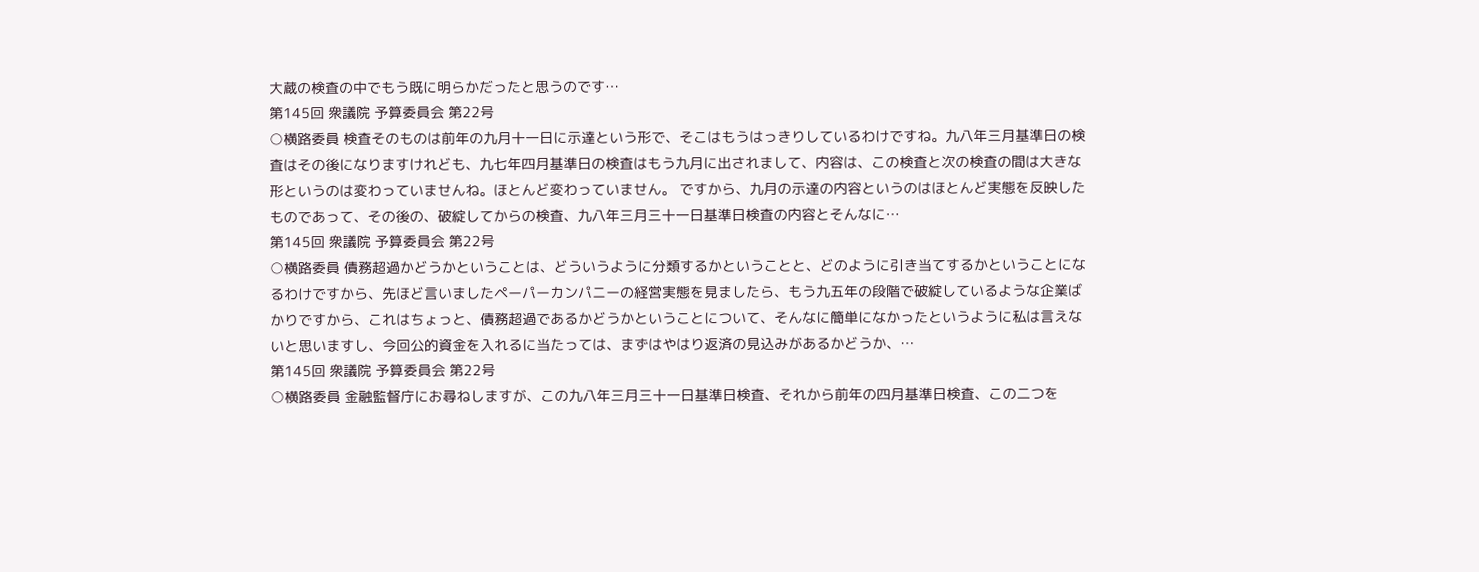大蔵の検査の中でもう既に明らかだったと思うのです…
第145回 衆議院 予算委員会 第22号
○横路委員 検査そのものは前年の九月十一日に示達という形で、そこはもうはっきりしているわけですね。九八年三月基準日の検査はその後になりますけれども、九七年四月基準日の検査はもう九月に出されまして、内容は、この検査と次の検査の間は大きな形というのは変わっていませんね。ほとんど変わっていません。 ですから、九月の示達の内容というのはほとんど実態を反映したものであって、その後の、破綻してからの検査、九八年三月三十一日基準日検査の内容とそんなに…
第145回 衆議院 予算委員会 第22号
○横路委員 債務超過かどうかということは、どういうように分類するかということと、どのように引き当てするかということになるわけですから、先ほど言いましたペーパーカンパニーの経営実態を見ましたら、もう九五年の段階で破綻しているような企業ばかりですから、これはちょっと、債務超過であるかどうかということについて、そんなに簡単になかったというように私は言えないと思いますし、今回公的資金を入れるに当たっては、まずはやはり返済の見込みがあるかどうか、…
第145回 衆議院 予算委員会 第22号
○横路委員 金融監督庁にお尋ねしますが、この九八年三月三十一日基準日検査、それから前年の四月基準日検査、この二つを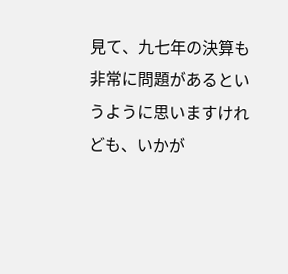見て、九七年の決算も非常に問題があるというように思いますけれども、いかが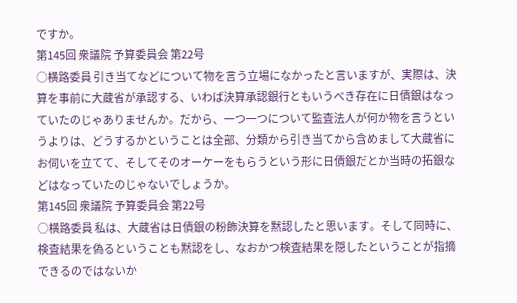ですか。
第145回 衆議院 予算委員会 第22号
○横路委員 引き当てなどについて物を言う立場になかったと言いますが、実際は、決算を事前に大蔵省が承認する、いわば決算承認銀行ともいうべき存在に日債銀はなっていたのじゃありませんか。だから、一つ一つについて監査法人が何か物を言うというよりは、どうするかということは全部、分類から引き当てから含めまして大蔵省にお伺いを立てて、そしてそのオーケーをもらうという形に日債銀だとか当時の拓銀などはなっていたのじゃないでしょうか。
第145回 衆議院 予算委員会 第22号
○横路委員 私は、大蔵省は日債銀の粉飾決算を黙認したと思います。そして同時に、検査結果を偽るということも黙認をし、なおかつ検査結果を隠したということが指摘できるのではないか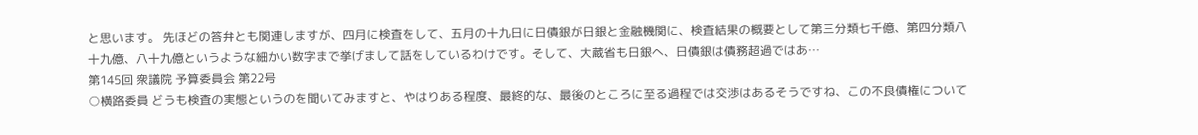と思います。 先ほどの答弁とも関連しますが、四月に検査をして、五月の十九日に日債銀が日銀と金融機関に、検査結果の概要として第三分類七千億、第四分類八十九億、八十九億というような細かい数字まで挙げまして話をしているわけです。そして、大蔵省も日銀へ、日債銀は債務超過ではあ…
第145回 衆議院 予算委員会 第22号
○横路委員 どうも検査の実態というのを聞いてみますと、やはりある程度、最終的な、最後のところに至る過程では交渉はあるそうですね、この不良債権について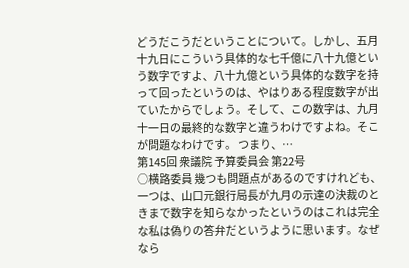どうだこうだということについて。しかし、五月十九日にこういう具体的な七千億に八十九億という数字ですよ、八十九億という具体的な数字を持って回ったというのは、やはりある程度数字が出ていたからでしょう。そして、この数字は、九月十一日の最終的な数字と違うわけですよね。そこが問題なわけです。 つまり、…
第145回 衆議院 予算委員会 第22号
○横路委員 幾つも問題点があるのですけれども、一つは、山口元銀行局長が九月の示達の決裁のときまで数字を知らなかったというのはこれは完全な私は偽りの答弁だというように思います。なぜなら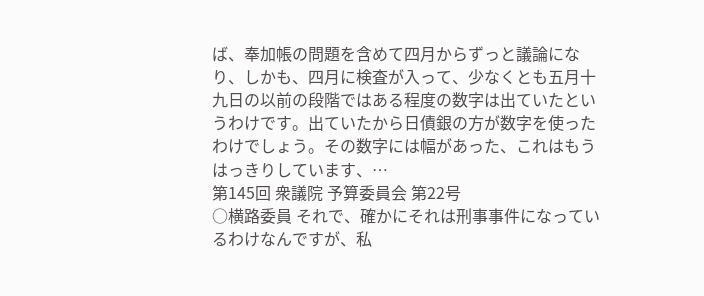ば、奉加帳の問題を含めて四月からずっと議論になり、しかも、四月に検査が入って、少なくとも五月十九日の以前の段階ではある程度の数字は出ていたというわけです。出ていたから日債銀の方が数字を使ったわけでしょう。その数字には幅があった、これはもうはっきりしています、…
第145回 衆議院 予算委員会 第22号
○横路委員 それで、確かにそれは刑事事件になっているわけなんですが、私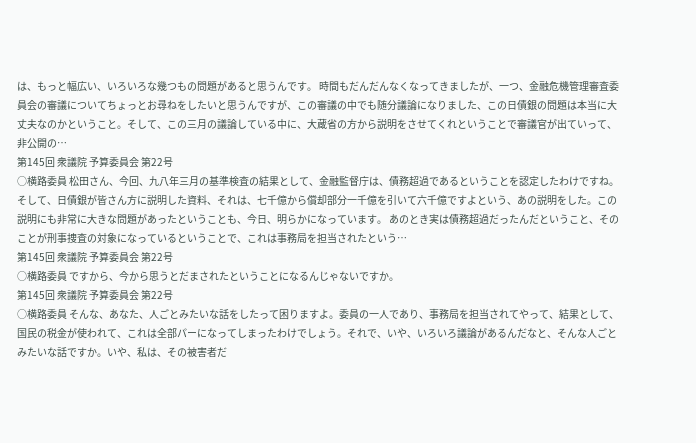は、もっと幅広い、いろいろな幾つもの問題があると思うんです。 時間もだんだんなくなってきましたが、一つ、金融危機管理審査委員会の審議についてちょっとお尋ねをしたいと思うんですが、この審議の中でも随分議論になりました、この日債銀の問題は本当に大丈夫なのかということ。そして、この三月の議論している中に、大蔵省の方から説明をさせてくれということで審議官が出ていって、非公開の…
第145回 衆議院 予算委員会 第22号
○横路委員 松田さん、今回、九八年三月の基準検査の結果として、金融監督庁は、債務超過であるということを認定したわけですね。そして、日債銀が皆さん方に説明した資料、それは、七千億から償却部分一千億を引いて六千億ですよという、あの説明をした。この説明にも非常に大きな問題があったということも、今日、明らかになっています。 あのとき実は債務超過だったんだということ、そのことが刑事捜査の対象になっているということで、これは事務局を担当されたという…
第145回 衆議院 予算委員会 第22号
○横路委員 ですから、今から思うとだまされたということになるんじゃないですか。
第145回 衆議院 予算委員会 第22号
○横路委員 そんな、あなた、人ごとみたいな話をしたって困りますよ。委員の一人であり、事務局を担当されてやって、結果として、国民の税金が使われて、これは全部パーになってしまったわけでしょう。それで、いや、いろいろ議論があるんだなと、そんな人ごとみたいな話ですか。いや、私は、その被害者だ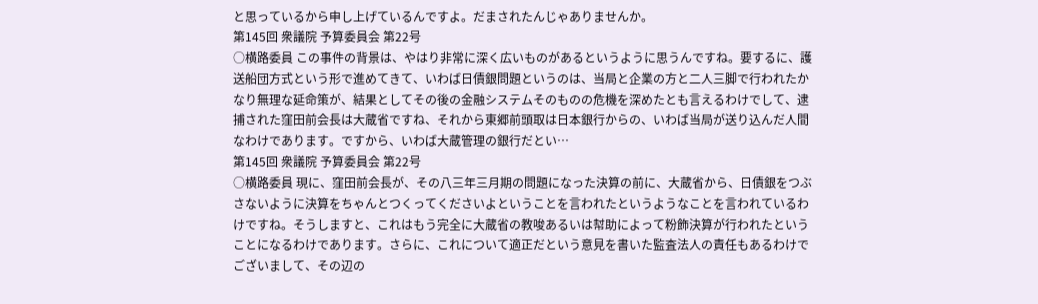と思っているから申し上げているんですよ。だまされたんじゃありませんか。
第145回 衆議院 予算委員会 第22号
○横路委員 この事件の背景は、やはり非常に深く広いものがあるというように思うんですね。要するに、護送船団方式という形で進めてきて、いわば日債銀問題というのは、当局と企業の方と二人三脚で行われたかなり無理な延命策が、結果としてその後の金融システムそのものの危機を深めたとも言えるわけでして、逮捕された窪田前会長は大蔵省ですね、それから東郷前頭取は日本銀行からの、いわば当局が送り込んだ人間なわけであります。ですから、いわば大蔵管理の銀行だとい…
第145回 衆議院 予算委員会 第22号
○横路委員 現に、窪田前会長が、その八三年三月期の問題になった決算の前に、大蔵省から、日債銀をつぶさないように決算をちゃんとつくってくださいよということを言われたというようなことを言われているわけですね。そうしますと、これはもう完全に大蔵省の教唆あるいは幇助によって粉飾決算が行われたということになるわけであります。さらに、これについて適正だという意見を書いた監査法人の責任もあるわけでございまして、その辺の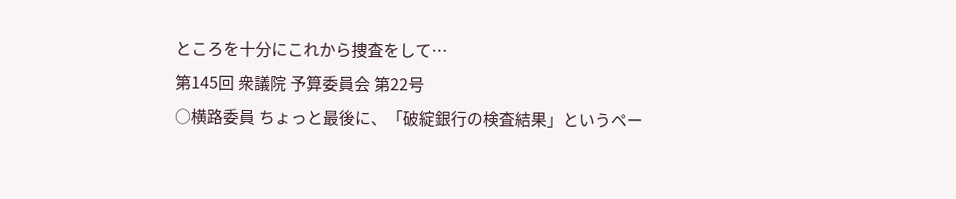ところを十分にこれから捜査をして…
第145回 衆議院 予算委員会 第22号
○横路委員 ちょっと最後に、「破綻銀行の検査結果」というペー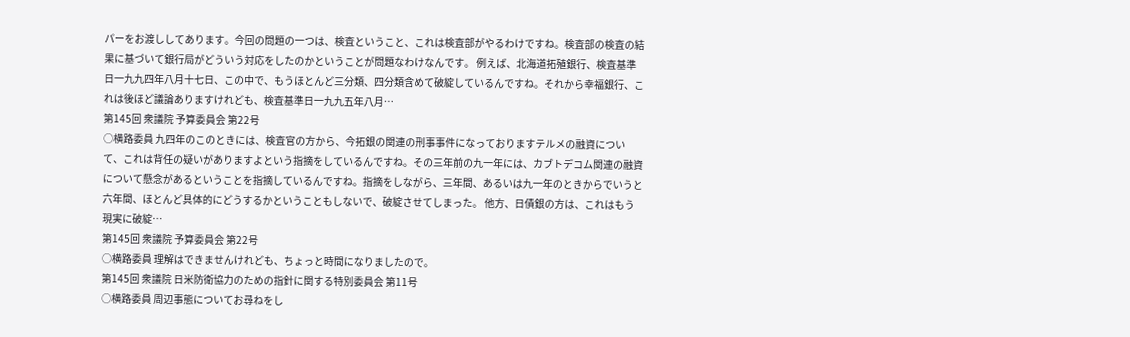パーをお渡ししてあります。今回の問題の一つは、検査ということ、これは検査部がやるわけですね。検査部の検査の結果に基づいて銀行局がどういう対応をしたのかということが問題なわけなんです。 例えば、北海道拓殖銀行、検査基準日一九九四年八月十七日、この中で、もうほとんど三分類、四分類含めて破綻しているんですね。それから幸福銀行、これは後ほど議論ありますけれども、検査基準日一九九五年八月…
第145回 衆議院 予算委員会 第22号
○横路委員 九四年のこのときには、検査官の方から、今拓銀の関連の刑事事件になっておりますテルメの融資について、これは背任の疑いがありますよという指摘をしているんですね。その三年前の九一年には、カブトデコム関連の融資について懸念があるということを指摘しているんですね。指摘をしながら、三年間、あるいは九一年のときからでいうと六年間、ほとんど具体的にどうするかということもしないで、破綻させてしまった。 他方、日債銀の方は、これはもう現実に破綻…
第145回 衆議院 予算委員会 第22号
○横路委員 理解はできませんけれども、ちょっと時間になりましたので。
第145回 衆議院 日米防衛協力のための指針に関する特別委員会 第11号
○横路委員 周辺事態についてお尋ねをし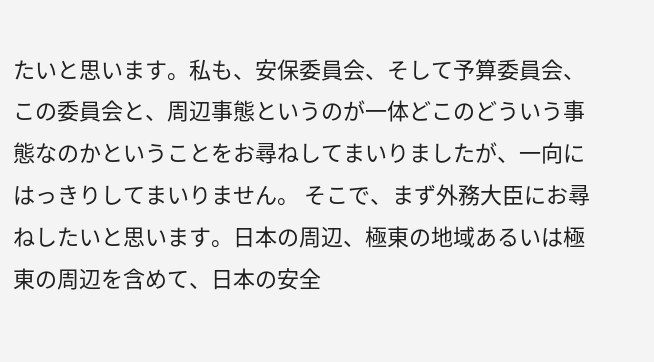たいと思います。私も、安保委員会、そして予算委員会、この委員会と、周辺事態というのが一体どこのどういう事態なのかということをお尋ねしてまいりましたが、一向にはっきりしてまいりません。 そこで、まず外務大臣にお尋ねしたいと思います。日本の周辺、極東の地域あるいは極東の周辺を含めて、日本の安全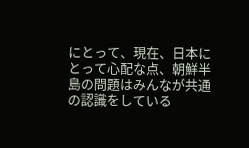にとって、現在、日本にとって心配な点、朝鮮半島の問題はみんなが共通の認識をしている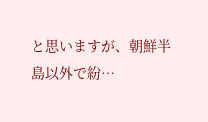と思いますが、朝鮮半島以外で紛…